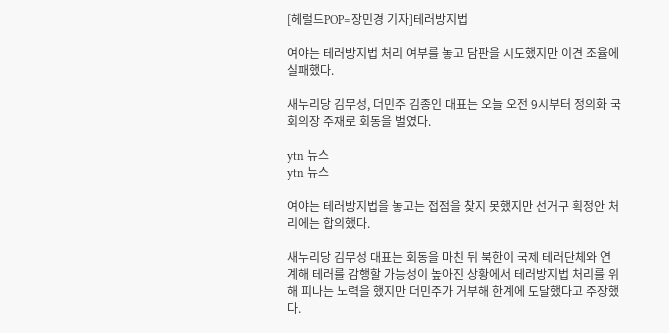[헤럴드POP=장민경 기자]테러방지법

여야는 테러방지법 처리 여부를 놓고 담판을 시도했지만 이견 조율에 실패했다.

새누리당 김무성, 더민주 김종인 대표는 오늘 오전 9시부터 정의화 국회의장 주재로 회동을 벌였다.

ytn 뉴스
ytn 뉴스

여야는 테러방지법을 놓고는 접점을 찾지 못했지만 선거구 획정안 처리에는 합의했다.

새누리당 김무성 대표는 회동을 마친 뒤 북한이 국제 테러단체와 연계해 테러를 감행할 가능성이 높아진 상황에서 테러방지법 처리를 위해 피나는 노력을 했지만 더민주가 거부해 한계에 도달했다고 주장했다.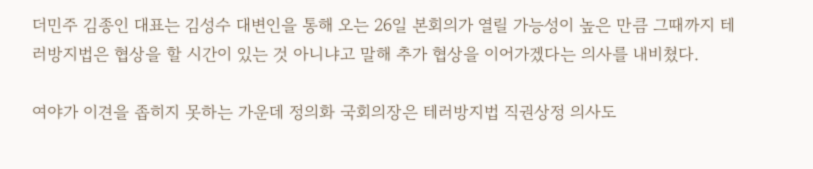더민주 김종인 대표는 김성수 대변인을 통해 오는 26일 본회의가 열릴 가능성이 높은 만큼 그때까지 테러방지법은 협상을 할 시간이 있는 것 아니냐고 말해 추가 협상을 이어가겠다는 의사를 내비쳤다.

여야가 이견을 좁히지 못하는 가운데 정의화 국회의장은 테러방지법 직권상정 의사도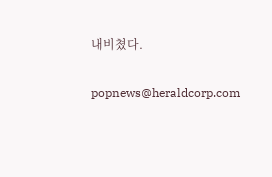내비쳤다.


popnews@heraldcorp.com